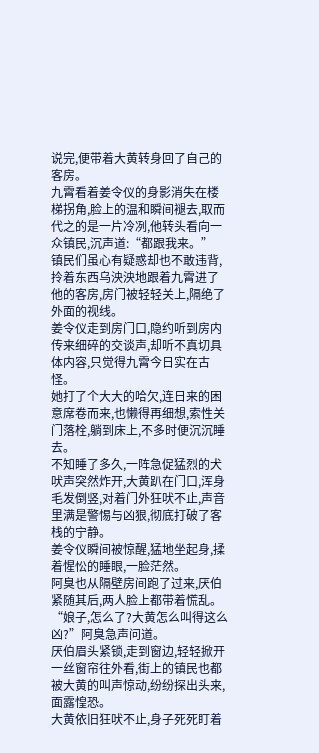说完,便带着大黄转身回了自己的客房。
九霄看着姜令仪的身影消失在楼梯拐角,脸上的温和瞬间褪去,取而代之的是一片冷冽,他转头看向一众镇民,沉声道:“都跟我来。”
镇民们虽心有疑惑却也不敢违背,拎着东西乌泱泱地跟着九霄进了他的客房,房门被轻轻关上,隔绝了外面的视线。
姜令仪走到房门口,隐约听到房内传来细碎的交谈声,却听不真切具体内容,只觉得九霄今日实在古怪。
她打了个大大的哈欠,连日来的困意席卷而来,也懒得再细想,索性关门落栓,躺到床上,不多时便沉沉睡去。
不知睡了多久,一阵急促猛烈的犬吠声突然炸开,大黄趴在门口,浑身毛发倒竖,对着门外狂吠不止,声音里满是警惕与凶狠,彻底打破了客栈的宁静。
姜令仪瞬间被惊醒,猛地坐起身,揉着惺忪的睡眼,一脸茫然。
阿臭也从隔壁房间跑了过来,厌伯紧随其后,两人脸上都带着慌乱。
“娘子,怎么了?大黄怎么叫得这么凶?”阿臭急声问道。
厌伯眉头紧锁,走到窗边,轻轻掀开一丝窗帘往外看,街上的镇民也都被大黄的叫声惊动,纷纷探出头来,面露惶恐。
大黄依旧狂吠不止,身子死死盯着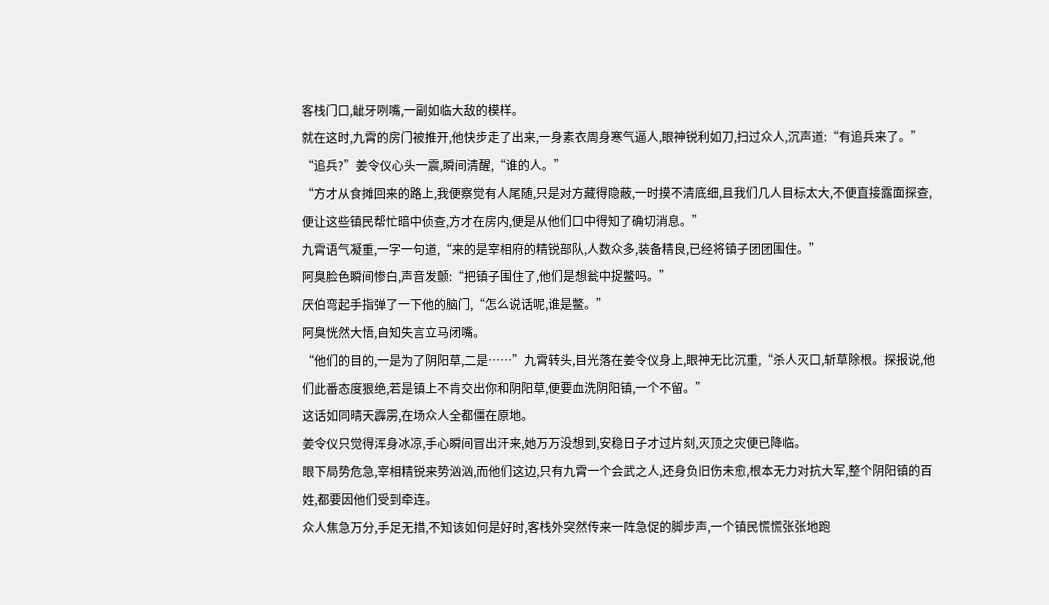客栈门口,龇牙咧嘴,一副如临大敌的模样。
就在这时,九霄的房门被推开,他快步走了出来,一身素衣周身寒气逼人,眼神锐利如刀,扫过众人,沉声道:“有追兵来了。”
“追兵?”姜令仪心头一震,瞬间清醒,“谁的人。”
“方才从食摊回来的路上,我便察觉有人尾随,只是对方藏得隐蔽,一时摸不清底细,且我们几人目标太大,不便直接露面探查,便让这些镇民帮忙暗中侦查,方才在房内,便是从他们口中得知了确切消息。”
九霄语气凝重,一字一句道,“来的是宰相府的精锐部队,人数众多,装备精良,已经将镇子团团围住。”
阿臭脸色瞬间惨白,声音发颤:“把镇子围住了,他们是想瓮中捉鳖吗。”
厌伯弯起手指弹了一下他的脑门,“怎么说话呢,谁是鳖。”
阿臭恍然大悟,自知失言立马闭嘴。
“他们的目的,一是为了阴阳草,二是……”九霄转头,目光落在姜令仪身上,眼神无比沉重,“杀人灭口,斩草除根。探报说,他们此番态度狠绝,若是镇上不肯交出你和阴阳草,便要血洗阴阳镇,一个不留。”
这话如同晴天霹雳,在场众人全都僵在原地。
姜令仪只觉得浑身冰凉,手心瞬间冒出汗来,她万万没想到,安稳日子才过片刻,灭顶之灾便已降临。
眼下局势危急,宰相精锐来势汹汹,而他们这边,只有九霄一个会武之人,还身负旧伤未愈,根本无力对抗大军,整个阴阳镇的百姓,都要因他们受到牵连。
众人焦急万分,手足无措,不知该如何是好时,客栈外突然传来一阵急促的脚步声,一个镇民慌慌张张地跑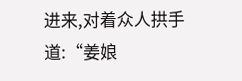进来,对着众人拱手道:“姜娘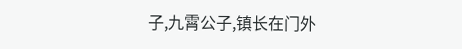子,九霄公子,镇长在门外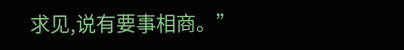求见,说有要事相商。”